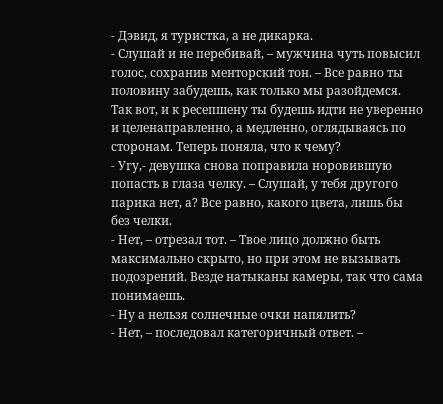- Дэвид, я туристка, а не дикарка.
- Слушай и не перебивай, – мужчина чуть повысил голос, сохранив менторский тон. – Все равно ты половину забудешь, как только мы разойдемся. Так вот, и к ресепшену ты будешь идти не уверенно и целенаправленно, а медленно, оглядываясь по сторонам. Теперь поняла, что к чему?
- Угу,- девушка снова поправила норовившую попасть в глаза челку. – Слушай, у тебя другого парика нет, а? Все равно, какого цвета, лишь бы без челки.
- Нет, – отрезал тот. – Твое лицо должно быть максимально скрыто, но при этом не вызывать подозрений. Везде натыканы камеры, так что сама понимаешь.
- Ну а нельзя солнечные очки напялить?
- Нет, – последовал категоричный ответ. –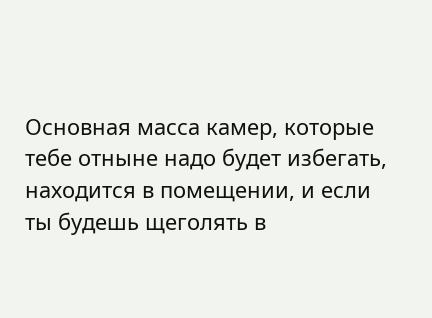Основная масса камер, которые тебе отныне надо будет избегать, находится в помещении, и если ты будешь щеголять в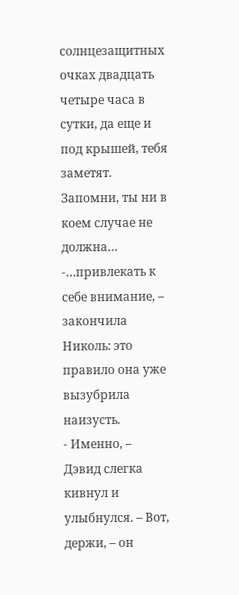солнцезащитных очках двадцать четыре часа в сутки, да еще и под крышей, тебя заметят. Запомни, ты ни в коем случае не должна…
-…привлекать к себе внимание, – закончила Николь: это правило она уже вызубрила наизусть.
- Именно, – Дэвид слегка кивнул и улыбнулся. – Вот, держи, – он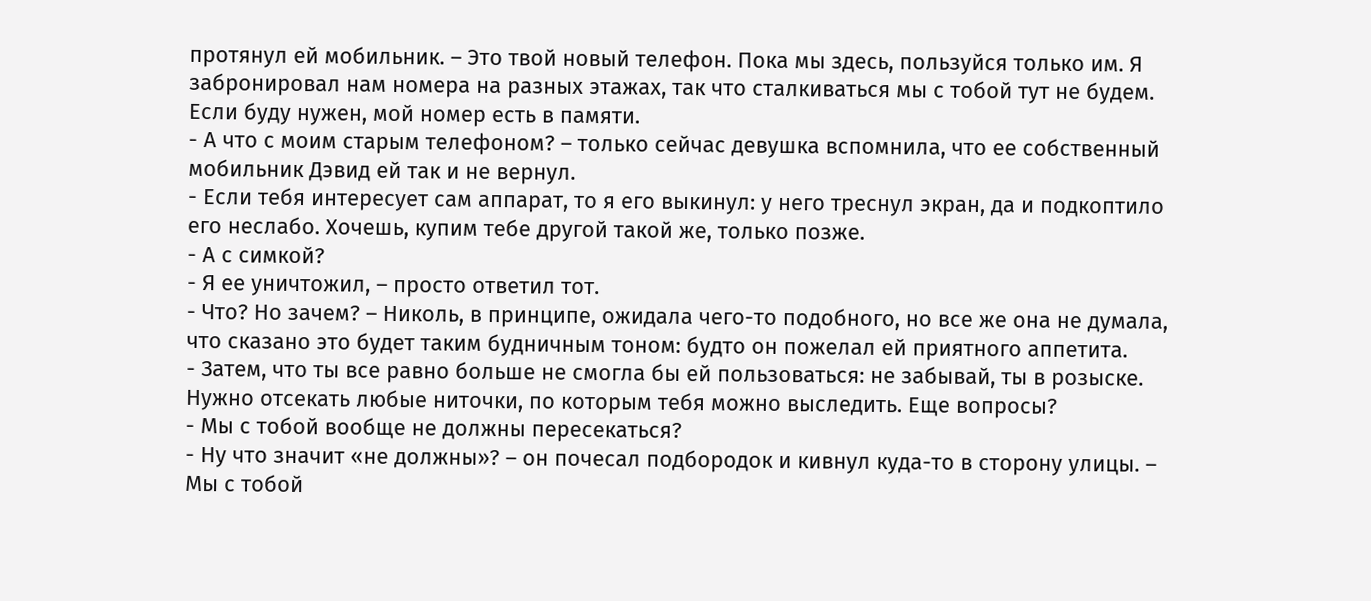протянул ей мобильник. – Это твой новый телефон. Пока мы здесь, пользуйся только им. Я забронировал нам номера на разных этажах, так что сталкиваться мы с тобой тут не будем. Если буду нужен, мой номер есть в памяти.
- А что с моим старым телефоном? – только сейчас девушка вспомнила, что ее собственный мобильник Дэвид ей так и не вернул.
- Если тебя интересует сам аппарат, то я его выкинул: у него треснул экран, да и подкоптило его неслабо. Хочешь, купим тебе другой такой же, только позже.
- А с симкой?
- Я ее уничтожил, – просто ответил тот.
- Что? Но зачем? – Николь, в принципе, ожидала чего-то подобного, но все же она не думала, что сказано это будет таким будничным тоном: будто он пожелал ей приятного аппетита.
- Затем, что ты все равно больше не смогла бы ей пользоваться: не забывай, ты в розыске. Нужно отсекать любые ниточки, по которым тебя можно выследить. Еще вопросы?
- Мы с тобой вообще не должны пересекаться?
- Ну что значит «не должны»? – он почесал подбородок и кивнул куда-то в сторону улицы. – Мы с тобой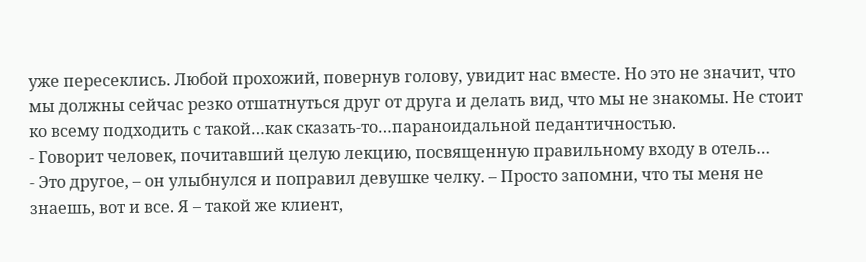уже пересеклись. Любой прохожий, повернув голову, увидит нас вместе. Но это не значит, что мы должны сейчас резко отшатнуться друг от друга и делать вид, что мы не знакомы. Не стоит ко всему подходить с такой…как сказать-то…параноидальной педантичностью.
- Говорит человек, почитавший целую лекцию, посвященную правильному входу в отель…
- Это другое, – он улыбнулся и поправил девушке челку. – Просто запомни, что ты меня не знаешь, вот и все. Я – такой же клиент,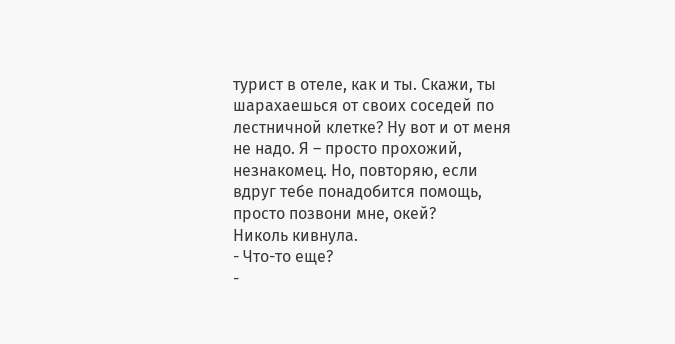турист в отеле, как и ты. Скажи, ты шарахаешься от своих соседей по лестничной клетке? Ну вот и от меня не надо. Я – просто прохожий, незнакомец. Но, повторяю, если вдруг тебе понадобится помощь, просто позвони мне, окей?
Николь кивнула.
- Что-то еще?
-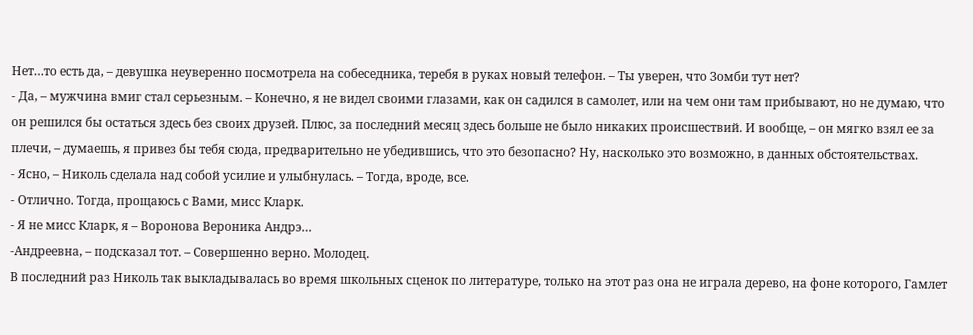Нет…то есть да, – девушка неуверенно посмотрела на собеседника, теребя в руках новый телефон. – Ты уверен, что Зомби тут нет?
- Да, – мужчина вмиг стал серьезным. – Конечно, я не видел своими глазами, как он садился в самолет, или на чем они там прибывают, но не думаю, что он решился бы остаться здесь без своих друзей. Плюс, за последний месяц здесь больше не было никаких происшествий. И вообще, – он мягко взял ее за плечи, – думаешь, я привез бы тебя сюда, предварительно не убедившись, что это безопасно? Ну, насколько это возможно, в данных обстоятельствах.
- Ясно, – Николь сделала над собой усилие и улыбнулась. – Тогда, вроде, все.
- Отлично. Тогда, прощаюсь с Вами, мисс Кларк.
- Я не мисс Кларк, я – Воронова Вероника Андрэ…
-Андреевна, – подсказал тот. – Совершенно верно. Молодец.
В последний раз Николь так выкладывалась во время школьных сценок по литературе, только на этот раз она не играла дерево, на фоне которого, Гамлет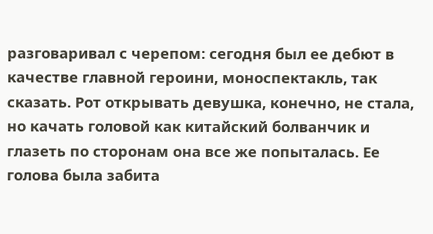разговаривал с черепом: сегодня был ее дебют в качестве главной героини, моноспектакль, так сказать. Рот открывать девушка, конечно, не стала, но качать головой как китайский болванчик и глазеть по сторонам она все же попыталась. Ее голова была забита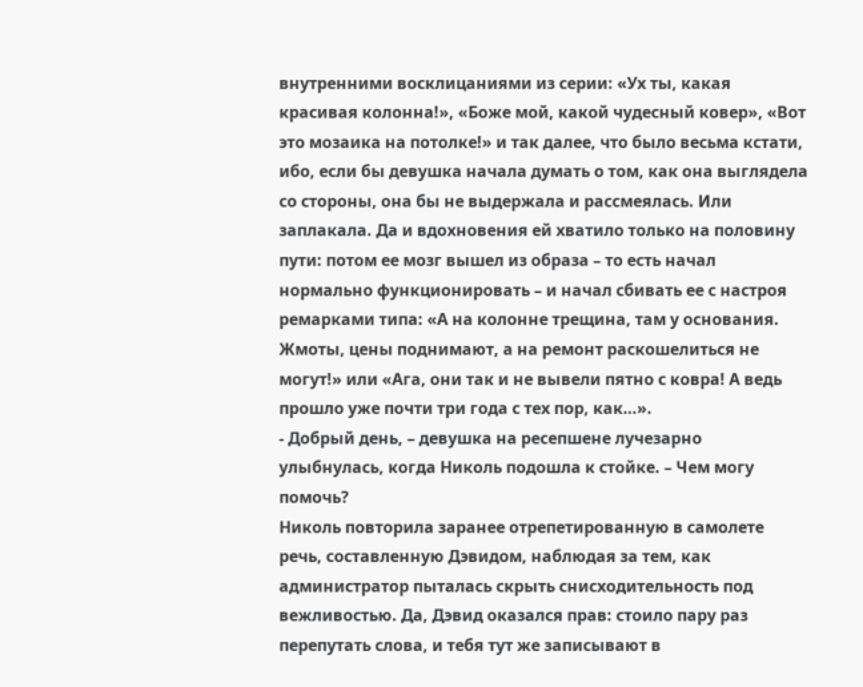внутренними восклицаниями из серии: «Ух ты, какая красивая колонна!», «Боже мой, какой чудесный ковер», «Вот это мозаика на потолке!» и так далее, что было весьма кстати, ибо, если бы девушка начала думать о том, как она выглядела со стороны, она бы не выдержала и рассмеялась. Или заплакала. Да и вдохновения ей хватило только на половину пути: потом ее мозг вышел из образа – то есть начал нормально функционировать – и начал сбивать ее с настроя ремарками типа: «А на колонне трещина, там у основания. Жмоты, цены поднимают, а на ремонт раскошелиться не могут!» или «Ага, они так и не вывели пятно с ковра! А ведь прошло уже почти три года с тех пор, как…».
- Добрый день, – девушка на ресепшене лучезарно улыбнулась, когда Николь подошла к стойке. – Чем могу помочь?
Николь повторила заранее отрепетированную в самолете речь, составленную Дэвидом, наблюдая за тем, как администратор пыталась скрыть снисходительность под вежливостью. Да, Дэвид оказался прав: стоило пару раз перепутать слова, и тебя тут же записывают в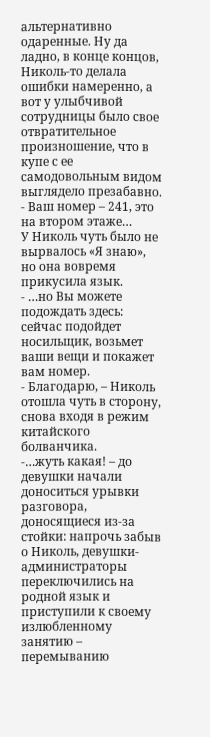альтернативно одаренные. Ну да ладно, в конце концов, Николь-то делала ошибки намеренно, а вот у улыбчивой сотрудницы было свое отвратительное произношение, что в купе с ее самодовольным видом выглядело презабавно.
- Ваш номер – 241, это на втором этаже…
У Николь чуть было не вырвалось «Я знаю», но она вовремя прикусила язык.
- …но Вы можете подождать здесь: сейчас подойдет носильщик, возьмет ваши вещи и покажет вам номер.
- Благодарю, – Николь отошла чуть в сторону, снова входя в режим китайского болванчика.
-…жуть какая! – до девушки начали доноситься урывки разговора, доносящиеся из-за стойки: напрочь забыв о Николь, девушки-администраторы переключились на родной язык и приступили к своему излюбленному занятию – перемыванию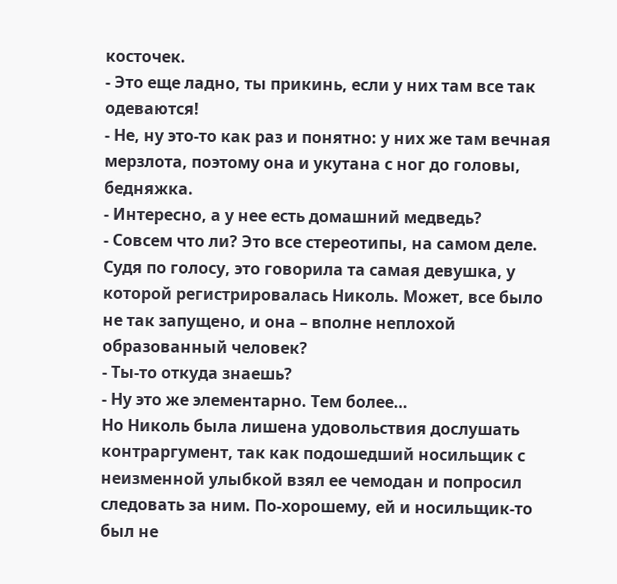косточек.
- Это еще ладно, ты прикинь, если у них там все так одеваются!
- Не, ну это-то как раз и понятно: у них же там вечная мерзлота, поэтому она и укутана с ног до головы, бедняжка.
- Интересно, а у нее есть домашний медведь?
- Совсем что ли? Это все стереотипы, на самом деле.
Судя по голосу, это говорила та самая девушка, у которой регистрировалась Николь. Может, все было не так запущено, и она – вполне неплохой образованный человек?
- Ты-то откуда знаешь?
- Ну это же элементарно. Тем более…
Но Николь была лишена удовольствия дослушать контраргумент, так как подошедший носильщик с неизменной улыбкой взял ее чемодан и попросил следовать за ним. По-хорошему, ей и носильщик-то был не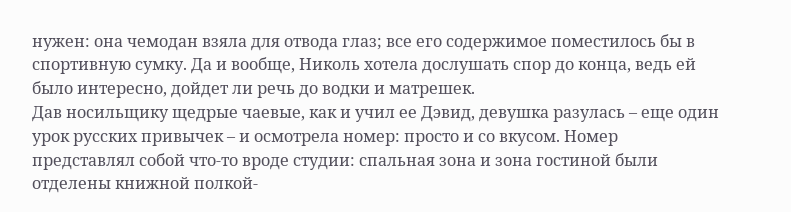нужен: она чемодан взяла для отвода глаз; все его содержимое поместилось бы в спортивную сумку. Да и вообще, Николь хотела дослушать спор до конца, ведь ей было интересно, дойдет ли речь до водки и матрешек.
Дав носильщику щедрые чаевые, как и учил ее Дэвид, девушка разулась – еще один урок русских привычек – и осмотрела номер: просто и со вкусом. Номер представлял собой что-то вроде студии: спальная зона и зона гостиной были отделены книжной полкой-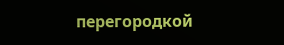перегородкой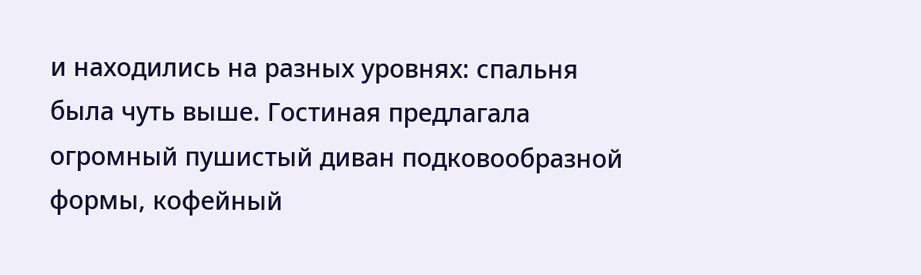и находились на разных уровнях: спальня была чуть выше. Гостиная предлагала огромный пушистый диван подковообразной формы, кофейный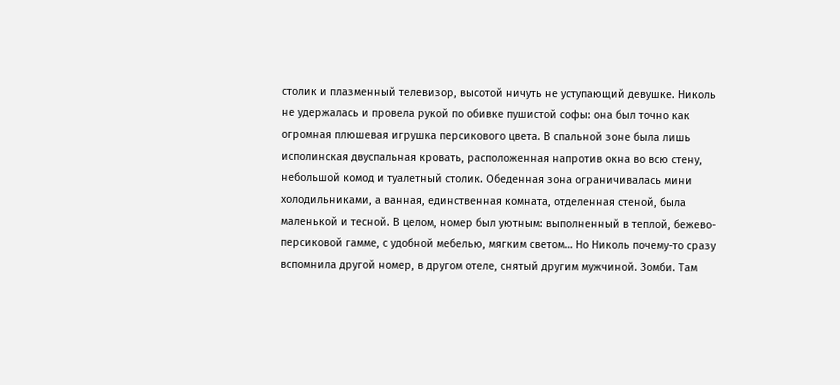столик и плазменный телевизор, высотой ничуть не уступающий девушке. Николь не удержалась и провела рукой по обивке пушистой софы: она был точно как огромная плюшевая игрушка персикового цвета. В спальной зоне была лишь исполинская двуспальная кровать, расположенная напротив окна во всю стену, небольшой комод и туалетный столик. Обеденная зона ограничивалась мини холодильниками, а ванная, единственная комната, отделенная стеной, была маленькой и тесной. В целом, номер был уютным: выполненный в теплой, бежево-персиковой гамме, с удобной мебелью, мягким светом… Но Николь почему-то сразу вспомнила другой номер, в другом отеле, снятый другим мужчиной. Зомби. Там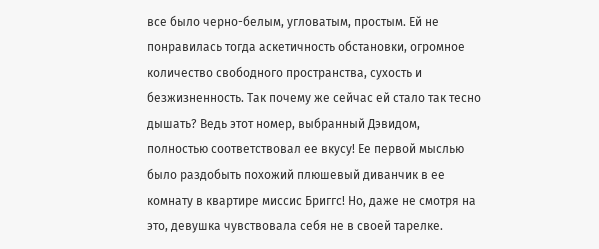все было черно-белым, угловатым, простым. Ей не понравилась тогда аскетичность обстановки, огромное количество свободного пространства, сухость и безжизненность. Так почему же сейчас ей стало так тесно дышать? Ведь этот номер, выбранный Дэвидом, полностью соответствовал ее вкусу! Ее первой мыслью было раздобыть похожий плюшевый диванчик в ее комнату в квартире миссис Бриггс! Но, даже не смотря на это, девушка чувствовала себя не в своей тарелке.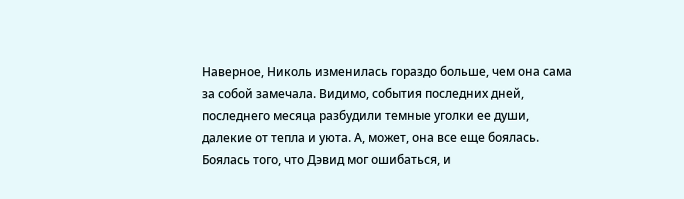Наверное, Николь изменилась гораздо больше, чем она сама за собой замечала. Видимо, события последних дней, последнего месяца разбудили темные уголки ее души, далекие от тепла и уюта. А, может, она все еще боялась. Боялась того, что Дэвид мог ошибаться, и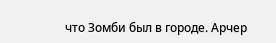что Зомби был в городе. Арчер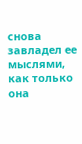снова завладел ее мыслями, как только она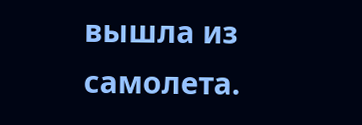вышла из самолета.